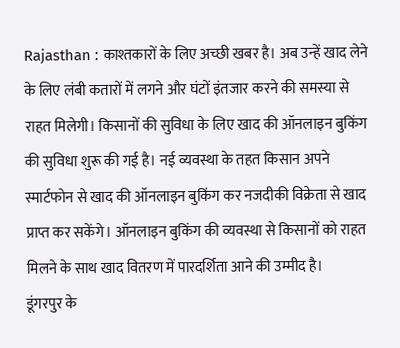Rajasthan : काश्तकारों के लिए अच्छी खबर है। अब उन्हें खाद लेने के लिए लंबी कतारों में लगने और घंटों इंतजार करने की समस्या से राहत मिलेगी। किसानों की सुविधा के लिए खाद की ऑनलाइन बुकिंग की सुविधा शुरू की गई है। नई व्यवस्था के तहत किसान अपने स्मार्टफोन से खाद की ऑनलाइन बुकिंग कर नजदीकी विक्रेता से खाद प्राप्त कर सकेंगे। ऑनलाइन बुकिंग की व्यवस्था से किसानों को राहत मिलने के साथ खाद वितरण में पारदर्शिता आने की उम्मीद है।
डूंगरपुर के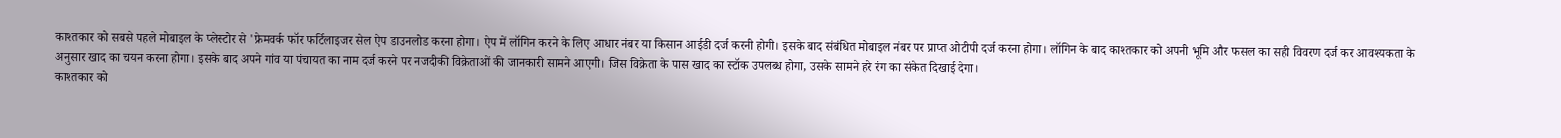काश्तकार को सबसे पहले मोबाइल के प्लेस्टोर से 'फ्रेमवर्क फॉर फर्टिलाइजर सेल ऐप डाउनलोड करना होगा। ऐप में लॉगिन करने के लिए आधार नंबर या किसान आईडी दर्ज करनी होगी। इसके बाद संबंधित मोबाइल नंबर पर प्राप्त ओटीपी दर्ज करना होगा। लॉगिन के बाद काश्तकार को अपनी भूमि और फसल का सही विवरण दर्ज कर आवश्यकता के अनुसार खाद का चयन करना होगा। इसके बाद अपने गांव या पंचायत का नाम दर्ज करने पर नजदीकी विक्रेताओं की जानकारी सामने आएगी। जिस विक्रेता के पास खाद का स्टॉक उपलब्ध होगा, उसके सामने हरे रंग का संकेत दिखाई देगा।
काश्तकार को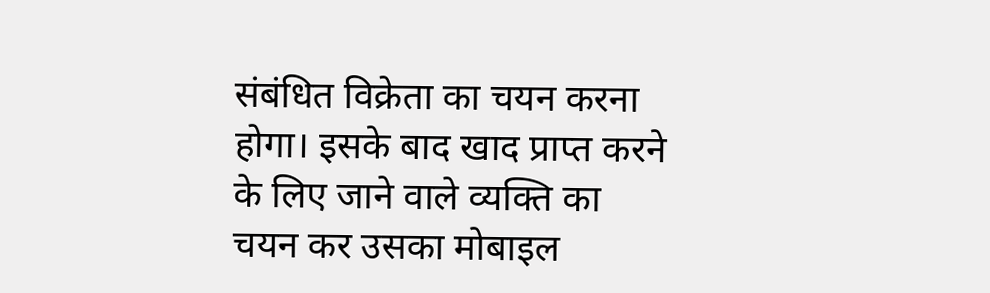संबंधित विक्रेता का चयन करना होगा। इसके बाद खाद प्राप्त करने के लिए जाने वाले व्यक्ति का चयन कर उसका मोबाइल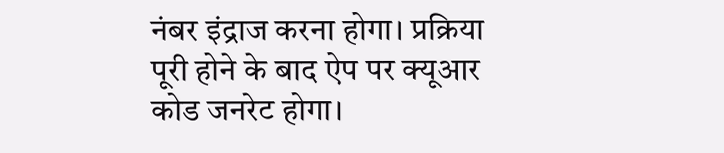नंबर इंद्राज करना होगा। प्रक्रिया पूरी होने के बाद ऐप पर क्यूआर कोड जनरेट होगा।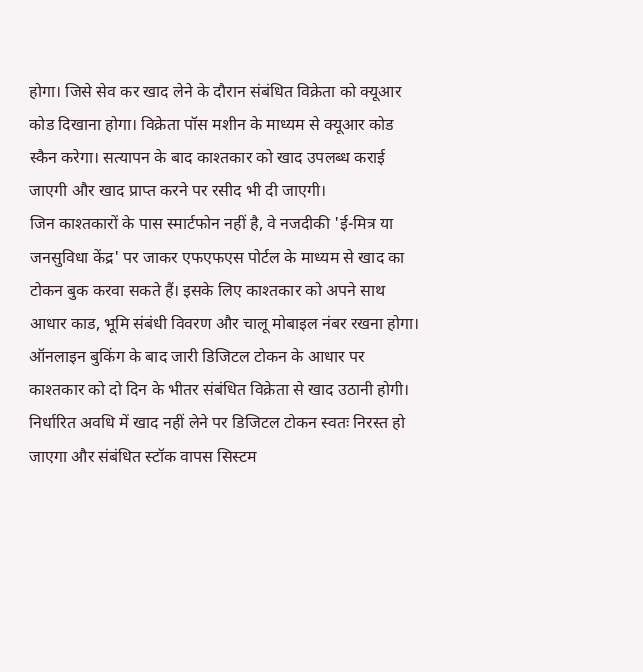होगा। जिसे सेव कर खाद लेने के दौरान संबंधित विक्रेता को क्यूआर कोड दिखाना होगा। विक्रेता पॉस मशीन के माध्यम से क्यूआर कोड स्कैन करेगा। सत्यापन के बाद काश्तकार को खाद उपलब्ध कराई जाएगी और खाद प्राप्त करने पर रसीद भी दी जाएगी।
जिन काश्तकारों के पास स्मार्टफोन नहीं है, वे नजदीकी 'ई-मित्र या जनसुविधा केंद्र' पर जाकर एफएफएस पोर्टल के माध्यम से खाद का टोकन बुक करवा सकते हैं। इसके लिए काश्तकार को अपने साथ आधार काड, भूमि संबंधी विवरण और चालू मोबाइल नंबर रखना होगा। ऑनलाइन बुकिंग के बाद जारी डिजिटल टोकन के आधार पर काश्तकार को दो दिन के भीतर संबंधित विक्रेता से खाद उठानी होगी। निर्धारित अवधि में खाद नहीं लेने पर डिजिटल टोकन स्वतः निरस्त हो जाएगा और संबंधित स्टॉक वापस सिस्टम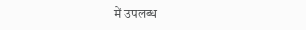में उपलब्ध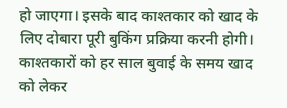हो जाएगा। इसके बाद काश्तकार को खाद के लिए दोबारा पूरी बुकिंग प्रक्रिया करनी होगी।
काश्तकारों को हर साल बुवाई के समय खाद को लेकर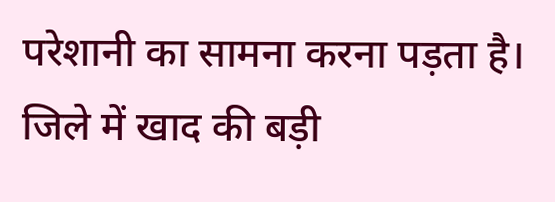परेशानी का सामना करना पड़ता है। जिले में खाद की बड़ी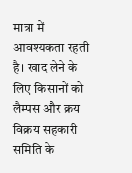मात्रा में आवश्यकता रहती है। खाद लेने के लिए किसानों को लैम्पस और क्रय विक्रय सहकारी समिति के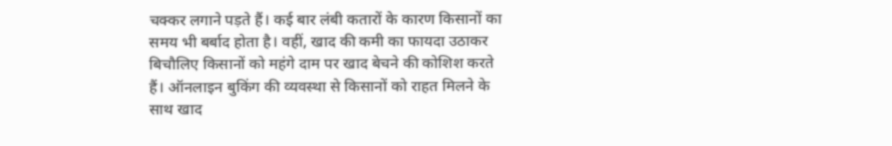चक्कर लगाने पड़ते हैं। कई बार लंबी कतारों के कारण किसानों का समय भी बर्बाद होता है। वहीं, खाद की कमी का फायदा उठाकर बिचौलिए किसानों को महंगे दाम पर खाद बेचने की कोशिश करते हैं। ऑनलाइन बुकिंग की व्यवस्था से किसानों को राहत मिलने के साथ खाद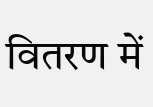वितरण में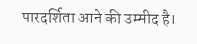पारदर्शिता आने की उम्मीद है।